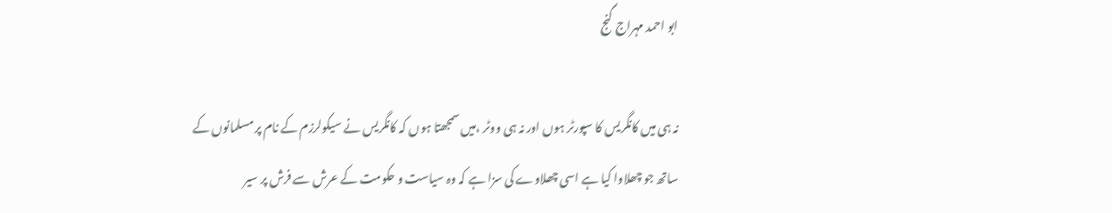ابو احمد مہراج گنج

نہ ہی میں کانگریس کا سپورٹر ہوں اور نہ ہی ووٹر ،میں سمجھتا ہوں کہ کانگریس نے سیکولرزم کے نام پر مسلمانوں کے ساتھ جو چھلاوا کیا ہے اسی چھلاوے کی سزا ہے کہ وہ سیاست و حکومت کے عرش سے فرش پر سیر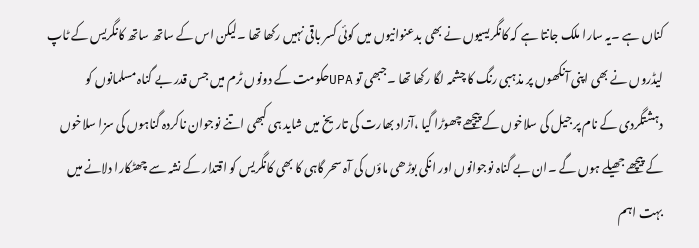کناں ہے ۔یہ سارا ملک جانتا ہے کہ کانگریسیوں نے بھی بدعنوانیوں میں کوئی کسر باقی نہیں رکھا تھا ۔لیکن اس کے ساتھ ساتھ کانگریس کے ٹاپ لیڈروں نے بھی اپنی آنکھوں پر مذہبی رنگ کا چشمہ لگا رکھا تھا ۔جبھی تو UPAحکومت کے دونوں ٹرم میں جس قدر بے گناہ مسلمانوں کو دہشتگردی کے نام پر جیل کی سلاخوں کے پیچھے چھوڑا گیا ،آزاد بھارت کی تاریخ میں شاید ہی کبھی اتنے نوجوان ناکردہ گناہوں کی سزا سلاخوں کے پیچھے جھیلے ہوں گے ۔ان بے گناہ نوجوانوں اور انکی بوڑھی ماؤں کی آہ سحر گاہی کا بھی کانگریس کو اقتدار کے نشہ سے چھٹکارا دلانے میں بہت اہم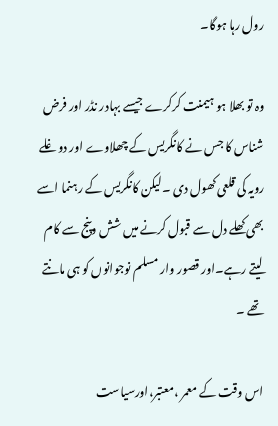رول رہا ہوگا۔

وہ تو بھلا ہو ہیمنت کرکرے جیسے بہادر نڈر اور فرض شناس کا جس نے کانگریس کے چھلاوے اور دوغلے رویہ کی قلعی کھول دی ۔لیکن کانگریس کے رہنما اسے بھی کھلے دل سے قبول کرنے میں شش وپنج سے کام لیتے رہے۔اور قصور وار مسلم نوجوانوں کو ہی مانتے تھے ۔

اس وقت کے معمر ،معتبر،اورسیاست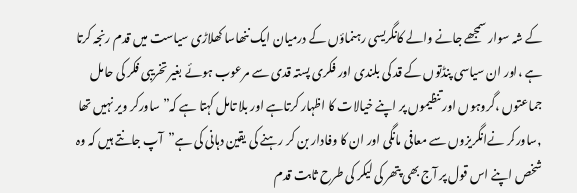کے شہ سوار سمجھے جانے والے کانگریسی رہنماؤں کے درمیان ایک ننھاسا کھلاڑی سیاست میں قدم رنجہ کرتا ہے ،اور ان سیاسی پنڈتوں کے قد کی بلندی اور فکری پستہ قدی سے مرعوب ہوئے بغیر تخریبی فکر کی حامل جماعتوں ،گروہوں اور تنظیموں پر اپنے خیالات کا اظہار کرتاہے اور بلا تامل کہتا ہے کہ” ساورکر ویر نہیں تھا ,ساورکر نےانگریزوں سے معافی مانگی اور ان کا وفادار بن کر رہنے کی یقین دہانی کی ہے”آپ جانتے ہیں کہ وہ شخص اپنے اس قول پر آج بھی پتھر کی لیکر کی طرح ثابت قدم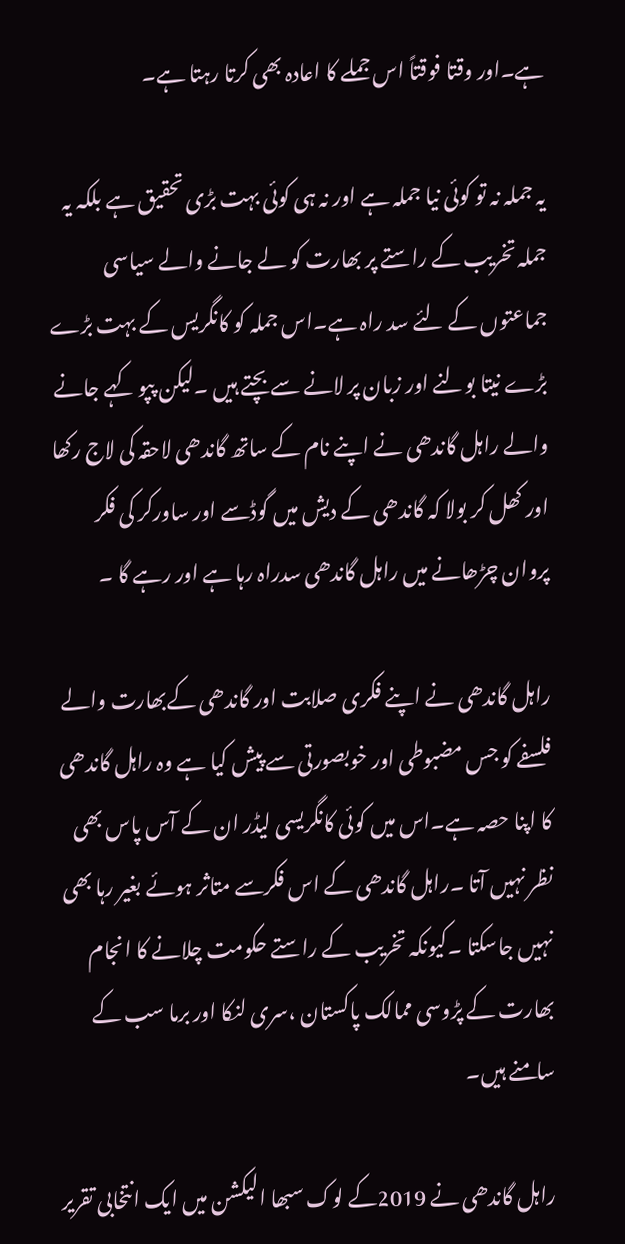ہے۔اور وقتا فوقتاً اس جملے کا اعادہ بھی کرتا رہتا ہے۔

یہ جملہ نہ تو کوئی نیا جملہ ہے اور نہ ہی کوئی بہت بڑی تحقیق ہے بلکہ یہ جملہ تخریب کے راستے پر بھارت کو لے جانے والے سیاسی جماعتوں کے لئے سد راہ ہے۔اس جملہ کو کانگریس کے بہت بڑے بڑے نیتا بولنے اور زبان پر لانے سے بچتے ہیں ۔لیکن پپو کہے جانے والے راہل گاندھی نے اپنے نام کے ساتھ گاندھی لاحقہ کی لاج رکھا اور کھل کر بولا کہ گاندھی کے دیش میں گوڈسے اور ساورکر کی فکر پروان چڑھانے میں راہل گاندھی سدراہ رہا ہے اور رہے گا ۔

راہل گاندھی نے اپنے فکری صلابت اور گاندھی کےبھارت والے فلسفے کو جس مضبوطی اور خوبصورتی سے پیش کیا ہے وہ راہل گاندھی کا اپنا حصہ ہے۔اس میں کوئی کانگریسی لیڈر ان کے آس پاس بھی نظر نہیں آتا ۔راہل گاندھی کے اس فکرسے متاثر ہوئے بغیر رہا بھی نہیں جاسکتا ۔کیونکہ تخریب کے راستے حکومت چلانے کا انجام بھارت کے پڑوسی ممالک پاکستان ،سری لنکا اور برما سب کے سامنے ہیں۔

راہل گاندھی نے 2019کے لوک سبھا الیکشن میں ایک انتخابی تقریر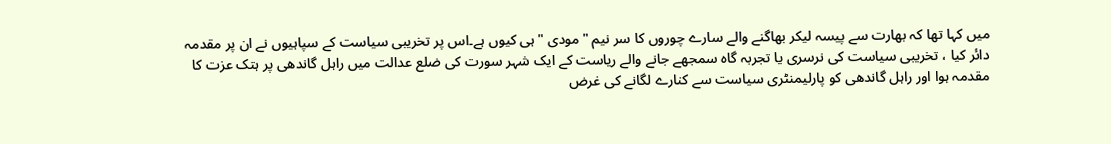میں کہا تھا کہ بھارت سے پیسہ لیکر بھاگنے والے سارے چوروں کا سر نیم "مودی "ہی کیوں ہے۔اس پر تخریبی سیاست کے سپاہیوں نے ان پر مقدمہ دائر کیا ، تخریبی سیاست کی نرسری یا تجربہ گاہ سمجھے جانے والے ریاست کے ایک شہر سورت کی ضلع عدالت میں راہل گاندھی پر ہتک عزت کا مقدمہ ہوا اور راہل گاندھی کو پارلیمنٹری سیاست سے کنارے لگانے کی غرض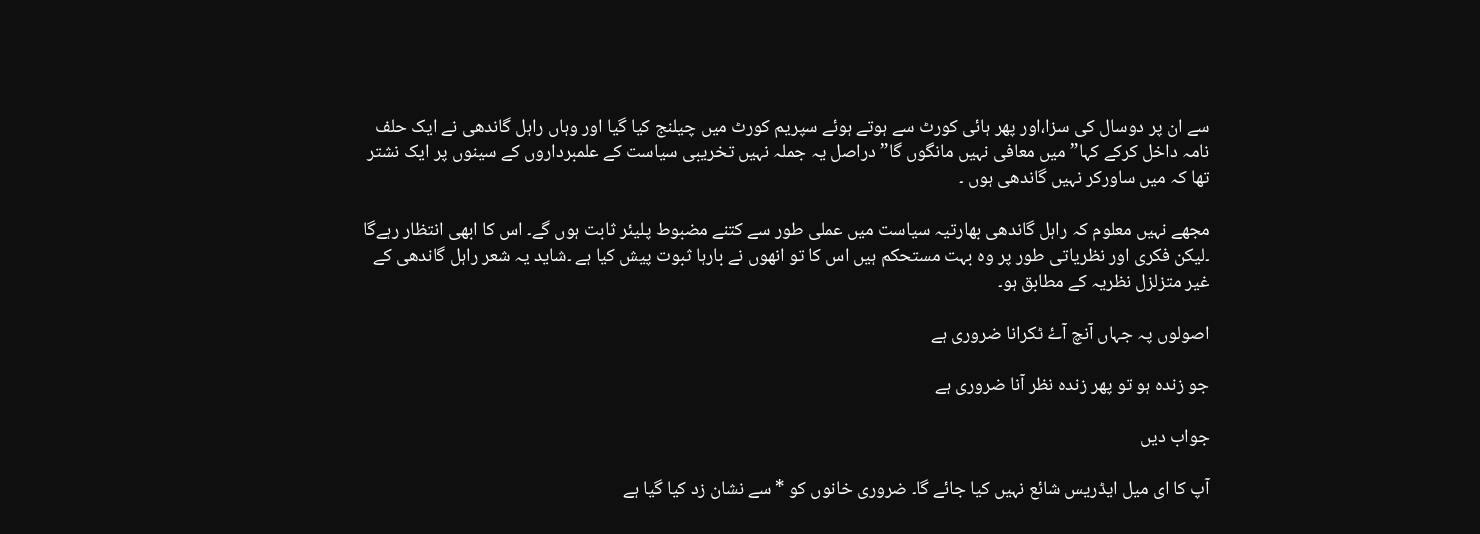سے ان پر دوسال کی سزا،اور پھر ہائی کورٹ سے ہوتے ہوئے سپریم کورٹ میں چیلنج کیا گیا اور وہاں راہل گاندھی نے ایک حلف نامہ داخل کرکے کہا” میں معافی نہیں مانگوں گا” دراصل یہ جملہ نہیں تخریبی سیاست کے علمبرداروں کے سینوں پر ایک نشتر تھا کہ میں ساورکر نہیں گاندھی ہوں ۔

مجھے نہیں معلوم کہ راہل گاندھی بھارتیہ سیاست میں عملی طور سے کتنے مضبوط پلیئر ثابت ہوں گے۔ اس کا ابھی انتظار رہےگا ۔لیکن فکری اور نظریاتی طور پر وہ بہت مستحکم ہیں اس کا تو انھوں نے بارہا ثبوت پیش کیا ہے ۔شاید یہ شعر راہل گاندھی کے غیر متزلزل نظریہ کے مطابق ہو۔

اصولوں پہ جہاں آنچ آۓ ٹکرانا ضروری ہے

جو زندہ ہو تو پھر زندہ نظر آنا ضروری ہے

جواب دیں

آپ کا ای میل ایڈریس شائع نہیں کیا جائے گا۔ ضروری خانوں کو * سے نشان زد کیا گیا ہے